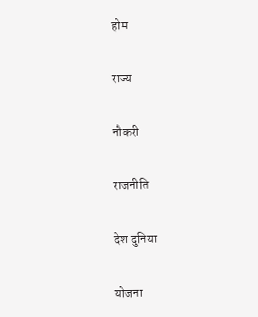होम

राज्य

नौकरी

राजनीति

देश दुनिया

योजना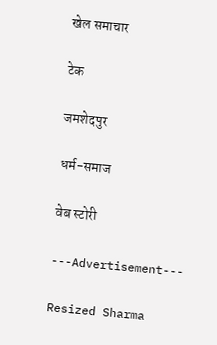खेल समाचार

टेक

जमशेदपुर

धर्म-समाज

वेब स्टोरी

---Advertisement---

Resized Sharma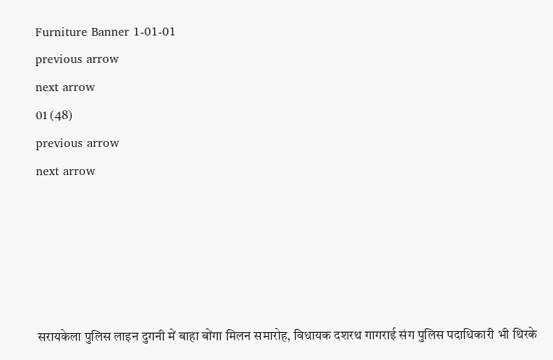Furniture Banner 1-01-01
previous arrow
next arrow
01 (48)
previous arrow
next arrow





सरायकेला पुलिस लाइन दुगनी में बाहा बोंगा मिलन समारोह, विधायक दशरथ गागराई संग पुलिस पदाधिकारी भी थिरके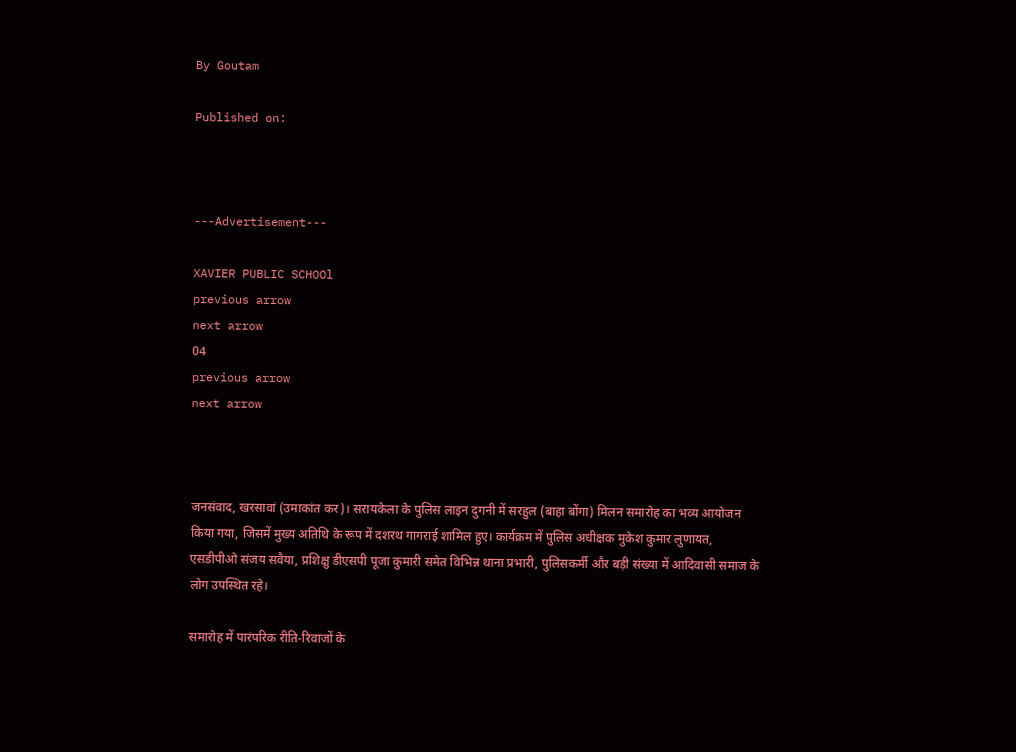By Goutam

Published on:



---Advertisement---

XAVIER PUBLIC SCHOOl
previous arrow
next arrow
04
previous arrow
next arrow



जनसंवाद, खरसावां (उमाकांत कर)। सरायकेला के पुलिस लाइन दुगनी में सरहुल (बाहा बोंगा) मिलन समारोह का भव्य आयोजन किया गया, जिसमें मुख्य अतिथि के रूप में दशरथ गागराई शामिल हुए। कार्यक्रम में पुलिस अधीक्षक मुकेश कुमार लुणायत, एसडीपीओ संजय सवैया, प्रशिक्षु डीएसपी पूजा कुमारी समेत विभिन्न थाना प्रभारी, पुलिसकर्मी और बड़ी संख्या में आदिवासी समाज के लोग उपस्थित रहे।

समारोह में पारंपरिक रीति-रिवाजों के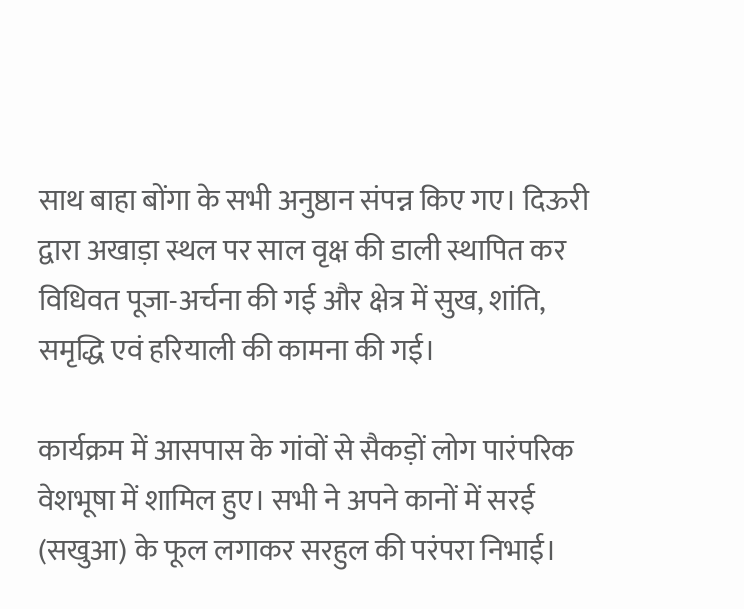साथ बाहा बोंगा के सभी अनुष्ठान संपन्न किए गए। दिऊरी द्वारा अखाड़ा स्थल पर साल वृक्ष की डाली स्थापित कर विधिवत पूजा-अर्चना की गई और क्षेत्र में सुख, शांति, समृद्धि एवं हरियाली की कामना की गई।

कार्यक्रम में आसपास के गांवों से सैकड़ों लोग पारंपरिक वेशभूषा में शामिल हुए। सभी ने अपने कानों में सरई (सखुआ) के फूल लगाकर सरहुल की परंपरा निभाई।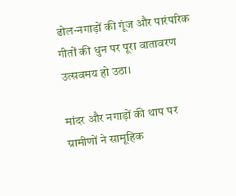ढोल-नगाड़ों की गूंज और पारंपरिक गीतों की धुन पर पूरा वातावरण उत्सवमय हो उठा।

मांदर और नगाड़ों की थाप पर ग्रामीणों ने सामूहिक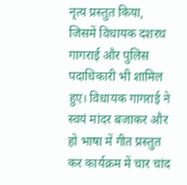नृत्य प्रस्तुत किया, जिसमें विधायक दशरथ गागराई और पुलिस पदाधिकारी भी शामिल हुए। विधायक गागराई ने स्वयं मांदर बजाकर और हो भाषा में गीत प्रस्तुत कर कार्यक्रम में चार चांद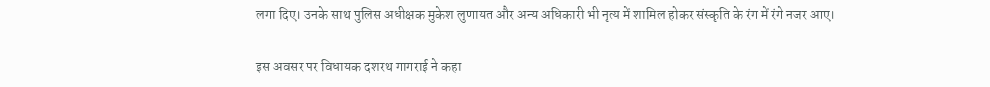लगा दिए। उनके साथ पुलिस अधीक्षक मुकेश लुणायत और अन्य अधिकारी भी नृत्य में शामिल होकर संस्कृति के रंग में रंगे नजर आए।

इस अवसर पर विधायक दशरथ गागराई ने कहा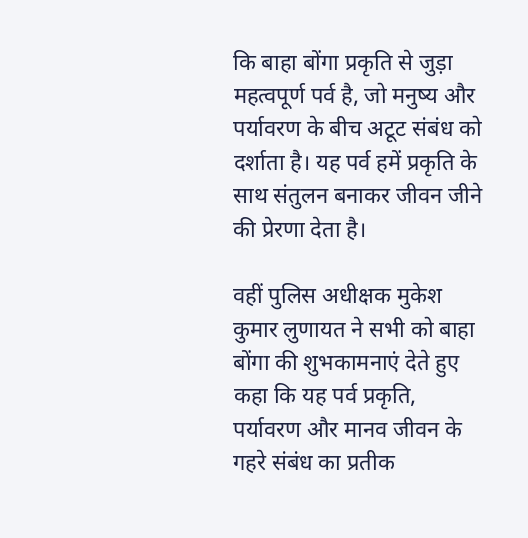कि बाहा बोंगा प्रकृति से जुड़ा महत्वपूर्ण पर्व है, जो मनुष्य और पर्यावरण के बीच अटूट संबंध को दर्शाता है। यह पर्व हमें प्रकृति के साथ संतुलन बनाकर जीवन जीने की प्रेरणा देता है।

वहीं पुलिस अधीक्षक मुकेश कुमार लुणायत ने सभी को बाहा बोंगा की शुभकामनाएं देते हुए कहा कि यह पर्व प्रकृति, पर्यावरण और मानव जीवन के गहरे संबंध का प्रतीक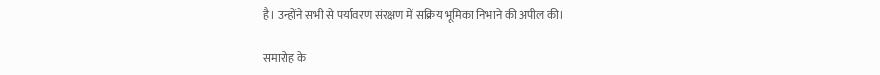है। उन्होंने सभी से पर्यावरण संरक्षण में सक्रिय भूमिका निभाने की अपील की।

समारोह के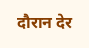दौरान देर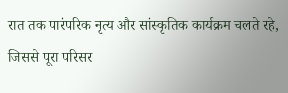रात तक पारंपरिक नृत्य और सांस्कृतिक कार्यक्रम चलते रहे, जिससे पूरा परिसर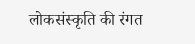लोकसंस्कृति की रंगत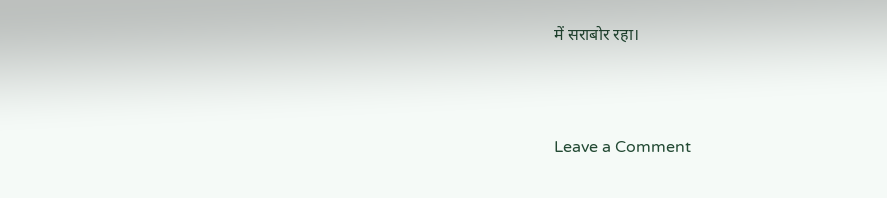में सराबोर रहा।



Leave a Comment